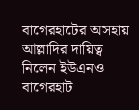বাগেরহাটের অসহায় আল্লাদির দায়িত্ব নিলেন ইউএনও
বাগেরহাট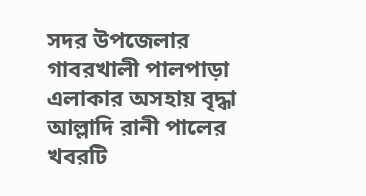সদর উপজেলার গাবরখালী পালপাড়া এলাকার অসহায় বৃদ্ধা আল্লাদি রানী পালের খবরটি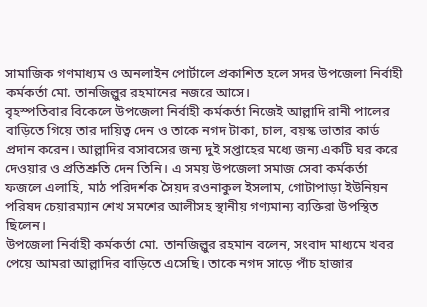সামাজিক গণমাধ্যম ও অনলাইন পোর্টালে প্রকাশিত হলে সদর উপজেলা নির্বাহী কর্মকর্তা মো. তানজিল্লুর রহমানের নজরে আসে।
বৃহস্পতিবার বিকেলে উপজেলা নির্বাহী কর্মকর্তা নিজেই আল্লাদি রানী পালের বাড়িতে গিয়ে তার দায়িত্ব দেন ও তাকে নগদ টাকা, চাল, বয়স্ক ভাতার কার্ড প্রদান করেন। আল্লাদির বসাবসের জন্য দুই সপ্তাহের মধ্যে জন্য একটি ঘর করে দেওয়ার ও প্রতিশ্রুতি দেন তিনি। এ সময় উপজেলা সমাজ সেবা কর্মকর্তা ফজলে এলাহি, মাঠ পরিদর্শক সৈয়দ রওনাকুল ইসলাম, গোটাপাড়া ইউনিয়ন পরিষদ চেয়ারম্যান শেখ সমশের আলীসহ স্থানীয় গণ্যমান্য ব্যক্তিরা উপস্থিত ছিলেন।
উপজেলা নির্বাহী কর্মকর্তা মো. তানজিল্লুর রহমান বলেন, সংবাদ মাধ্যমে খবর পেয়ে আমরা আল্লাদির বাড়িতে এসেছি। তাকে নগদ সাড়ে পাঁচ হাজার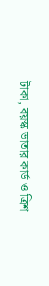টাকা, বয়স্ক ভাতার কার্ড ও ত্রিশ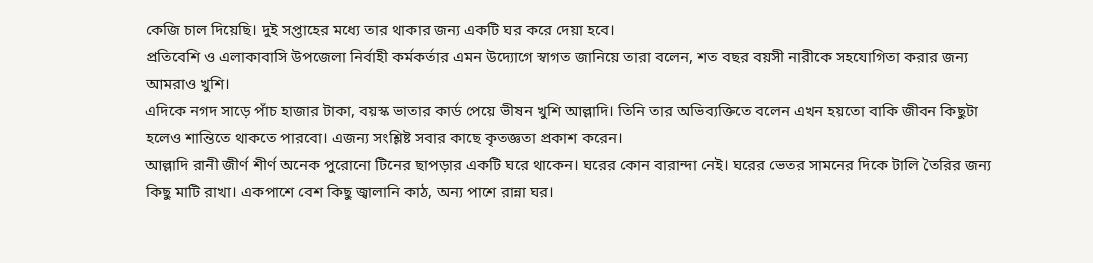কেজি চাল দিয়েছি। দুই সপ্তাহের মধ্যে তার থাকার জন্য একটি ঘর করে দেয়া হবে।
প্রতিবেশি ও এলাকাবাসি উপজেলা নির্বাহী কর্মকর্তার এমন উদ্যোগে স্বাগত জানিয়ে তারা বলেন, শত বছর বয়সী নারীকে সহযোগিতা করার জন্য আমরাও খুশি।
এদিকে নগদ সাড়ে পাঁচ হাজার টাকা, বয়স্ক ভাতার কার্ড পেয়ে ভীষন খুশি আল্লাদি। তিনি তার অভিব্যক্তিতে বলেন এখন হয়তো বাকি জীবন কিছুটা হলেও শান্তিতে থাকতে পারবো। এজন্য সংশ্লিষ্ট সবার কাছে কৃতজ্ঞতা প্রকাশ করেন।
আল্লাদি রানী জীর্ণ শীর্ণ অনেক পুরোনো টিনের ছাপড়ার একটি ঘরে থাকেন। ঘরের কোন বারান্দা নেই। ঘরের ভেতর সামনের দিকে টালি তৈরির জন্য কিছু মাটি রাখা। একপাশে বেশ কিছু জ্বালানি কাঠ, অন্য পাশে রান্না ঘর।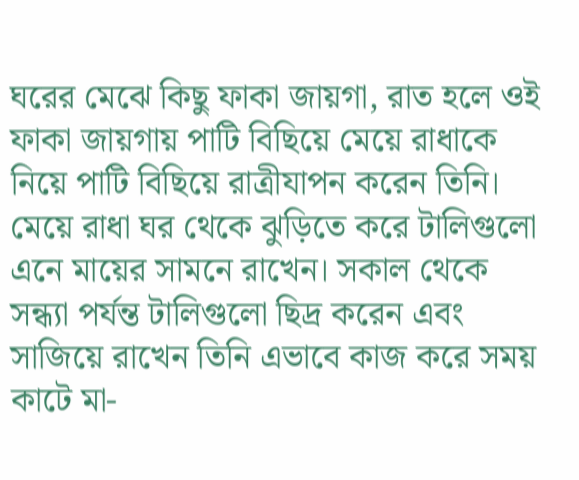ঘরের মেঝে কিছু ফাকা জায়গা, রাত হলে ওই ফাকা জায়গায় পাটি বিছিয়ে মেয়ে রাধাকে নিয়ে পাটি বিছিয়ে রাত্রীযাপন করেন তিনি। মেয়ে রাধা ঘর থেকে ঝুড়িতে করে টালিগুলো এনে মায়ের সামনে রাখেন। সকাল থেকে সন্ধ্যা পর্যন্ত টালিগুলো ছিদ্র করেন এবং সাজিয়ে রাখেন তিনি এভাবে কাজ করে সময় কাটে মা-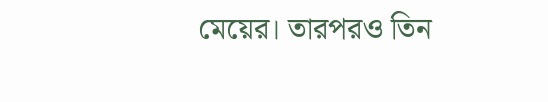মেয়ের। তারপরও তিন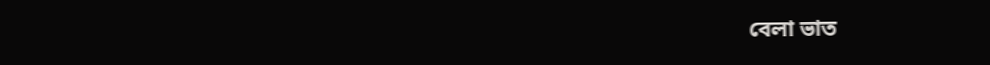বেলা ভাত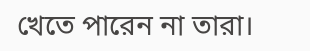খেতে পারেন না তারা।